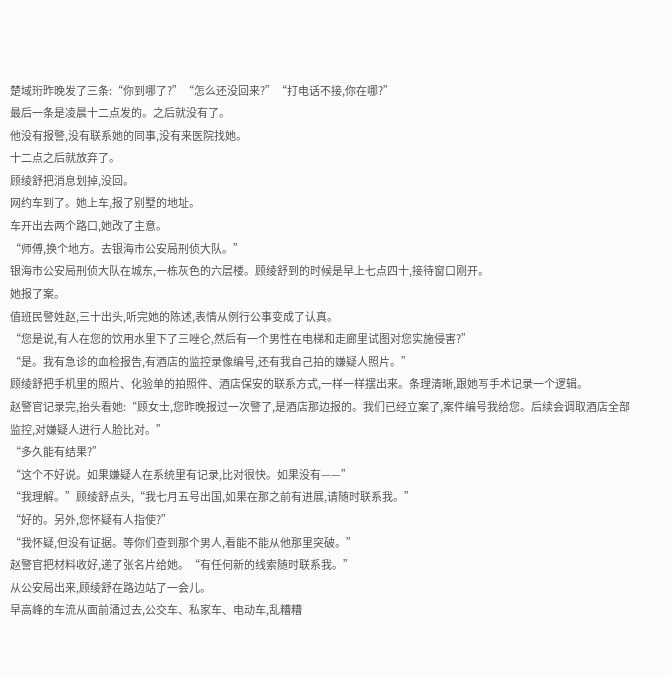楚域珩昨晚发了三条:“你到哪了?”“怎么还没回来?”“打电话不接,你在哪?”
最后一条是凌晨十二点发的。之后就没有了。
他没有报警,没有联系她的同事,没有来医院找她。
十二点之后就放弃了。
顾绫舒把消息划掉,没回。
网约车到了。她上车,报了别墅的地址。
车开出去两个路口,她改了主意。
“师傅,换个地方。去银海市公安局刑侦大队。”
银海市公安局刑侦大队在城东,一栋灰色的六层楼。顾绫舒到的时候是早上七点四十,接待窗口刚开。
她报了案。
值班民警姓赵,三十出头,听完她的陈述,表情从例行公事变成了认真。
“您是说,有人在您的饮用水里下了三唑仑,然后有一个男性在电梯和走廊里试图对您实施侵害?”
“是。我有急诊的血检报告,有酒店的监控录像编号,还有我自己拍的嫌疑人照片。”
顾绫舒把手机里的照片、化验单的拍照件、酒店保安的联系方式,一样一样摆出来。条理清晰,跟她写手术记录一个逻辑。
赵警官记录完,抬头看她:“顾女士,您昨晚报过一次警了,是酒店那边报的。我们已经立案了,案件编号我给您。后续会调取酒店全部监控,对嫌疑人进行人脸比对。”
“多久能有结果?”
“这个不好说。如果嫌疑人在系统里有记录,比对很快。如果没有——”
“我理解。”顾绫舒点头,“我七月五号出国,如果在那之前有进展,请随时联系我。”
“好的。另外,您怀疑有人指使?”
“我怀疑,但没有证据。等你们查到那个男人,看能不能从他那里突破。”
赵警官把材料收好,递了张名片给她。“有任何新的线索随时联系我。”
从公安局出来,顾绫舒在路边站了一会儿。
早高峰的车流从面前涌过去,公交车、私家车、电动车,乱糟糟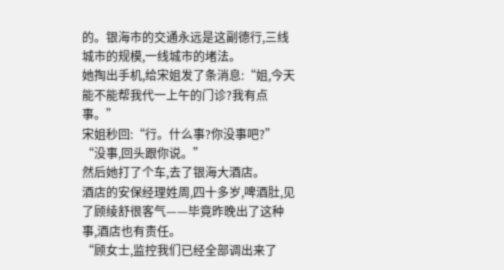的。银海市的交通永远是这副德行,三线城市的规模,一线城市的堵法。
她掏出手机,给宋姐发了条消息:“姐,今天能不能帮我代一上午的门诊?我有点事。”
宋姐秒回:“行。什么事?你没事吧?”
“没事,回头跟你说。”
然后她打了个车,去了银海大酒店。
酒店的安保经理姓周,四十多岁,啤酒肚,见了顾绫舒很客气——毕竟昨晚出了这种事,酒店也有责任。
“顾女士,监控我们已经全部调出来了